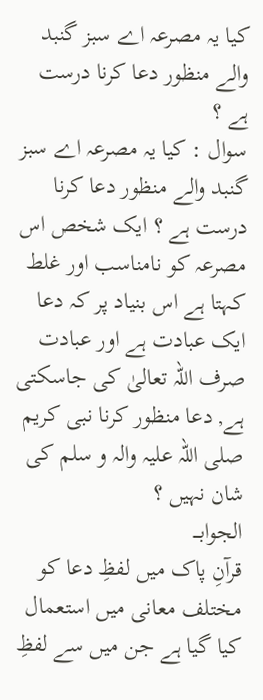کیا یہ مصرعہ اے سبز گنبد والے منظور دعا کرنا درست ہے ؟
سوال : کیا یہ مصرعہ اے سبز گنبد والے منظور دعا کرنا درست ہے ؟ ایک شخص اس مصرعہ کو نامناسب اور غلط کہتا ہے اس بنیاد پر کہ دعا ایک عبادت ہے اور عبادت صرف اللہ تعالیٰ کی جاسکتی ہے, دعا منظور کرنا نبی کریم صلی اللہ علیہ والہ و سلم کی شان نہیں ؟
الجوابـــ
قرآنِ پاک میں لفظِ دعا کو مختلف معانی میں استعمال کیا گیا ہے جن میں سے لفظِ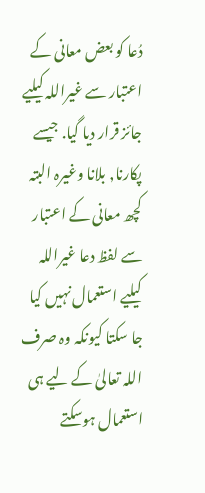دُعا کو بعض معانی کے اعتبار سے غیراللہ کیلیے جائز قرار دیا گیا. جیسے پکارنا, بلانا وغیرہ البتہ کچھ معانی کے اعتبار سے لفظ دعا غیراللہ کیلیے استعمال نہیں کیا جا سکتا کیونکہ وہ صرف اللہ تعالیٰ کے لیے ہی استعمال ہوسکتے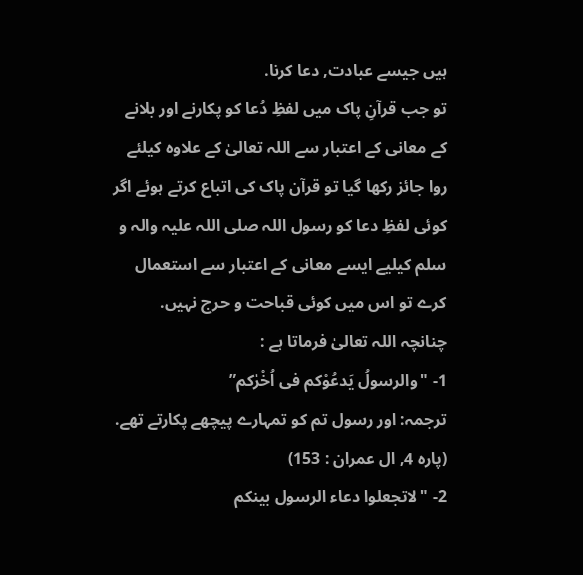ہیں جیسے عبادت, دعا کرنا.
تو جب قرآنِ پاک میں لفظِ دُعا کو پکارنے اور بلانے کے معانی کے اعتبار سے اللہ تعالیٰ کے علاوہ کیلئے روا جائز رکھا گیا تو قرآن پاک کی اتباع کرتے ہوئے اگر کوئی لفظِ دعا کو رسول اللہ صلی اللہ علیہ والہ و سلم کیلیے ایسے معانی کے اعتبار سے استعمال کرے تو اس میں کوئی قباحت و حرج نہیں.
چنانچہ اللہ تعالیٰ فرماتا ہے :
1- "والرسولُ یَدعُوْکم فی اُخْرٰکم”
ترجمہ: اور رسول تم کو تمہارے پیچھے پکارتے تھے.
(پارہ 4, ال عمران : 153)
2- "لاتجعلوا دعاء الرسول بینکم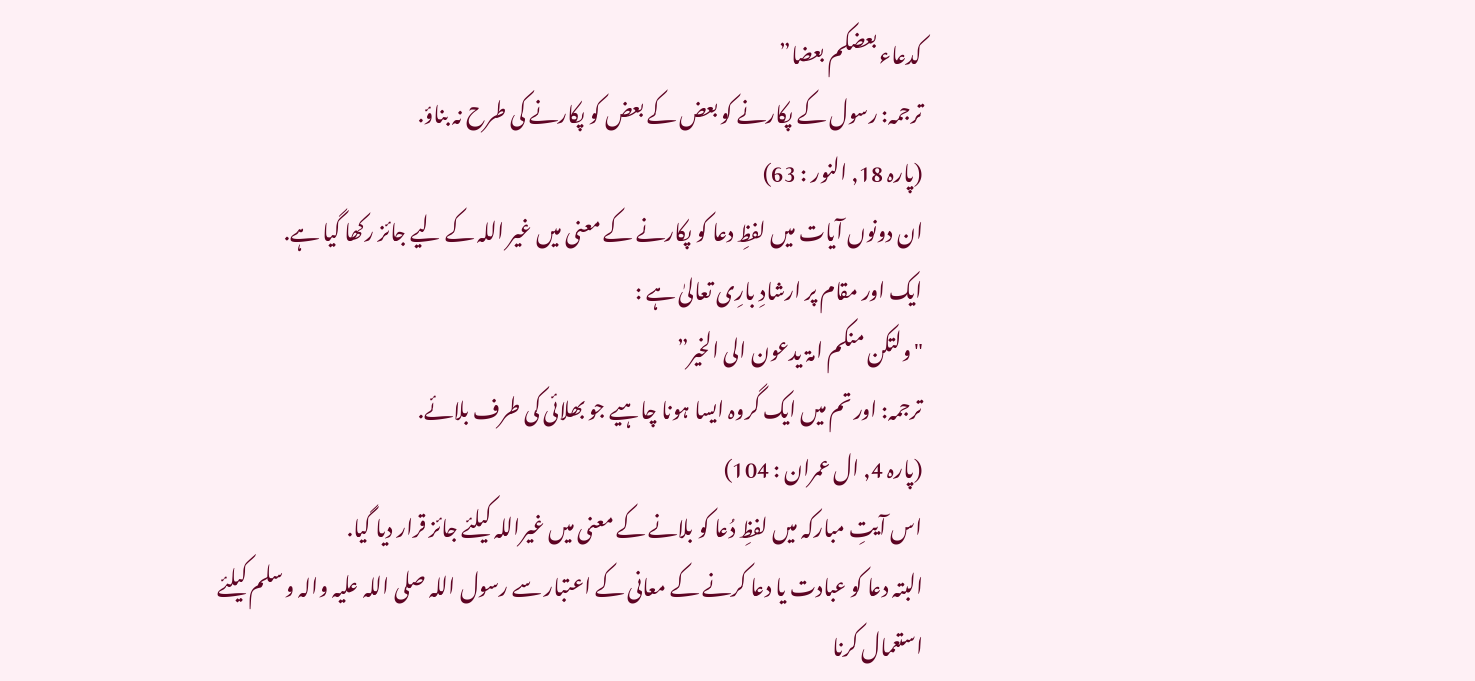کدعاء بعضکم بعضا”
ترجمہ: رسول کے پکارنے کو بعض کے بعض کو پکارنے کی طرح نہ بناؤ.
(پارہ 18, النور : 63)
ان دونوں آیات میں لفظِ دعا کو پکارنے کے معنی میں غیر اللہ کے لیے جائز رکھا گیا ہے.
ایک اور مقام پر ارشادِ بارِی تعالیٰ ہے :
"ولتکن منکم امۃ یدعون الی الخیر”
ترجمہ: اور تم میں ایک گروہ ایسا ہونا چاہیے جو بھلائی کی طرف بلائے.
(پارہ 4, ال عمران : 104)
اس آیتِ مبارکہ میں لفظِ دُعا کو بلانے کے معنی میں غیراللہ کیلئے جائز قرار دیا گیا.
البتہ دعا کو عبادت یا دعا کرنے کے معانی کے اعتبار سے رسول اللہ صلی اللہ علیہ والہ و سلم کیلئے استعمال کرنا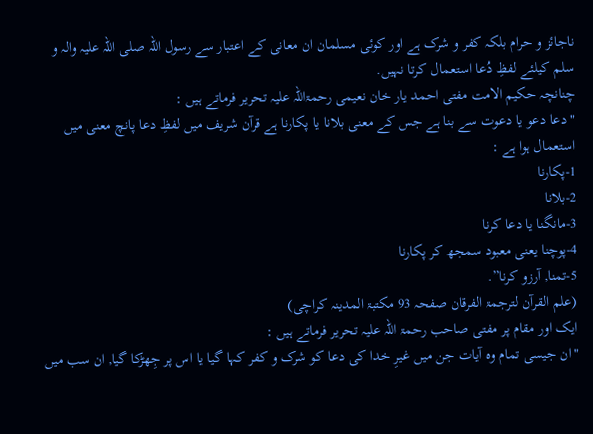ناجائز و حرام بلکہ کفر و شرک ہے اور کوئی مسلمان ان معانی کے اعتبار سے رسول اللہ صلی اللہ علیہ والہ و سلم کیلئے لفظِ دُعا استعمال کرتا نہیں.
چنانچہ حکیم الامت مفتی احمد یار خان نعیمی رحمۃاللہ علیہ تحریر فرماتے ہیں :
"دعا دعو یا دعوت سے بنا ہے جس کے معنی بلانا یا پکارنا ہے قرآن شریف میں لفظِ دعا پانچ معنی میں استعمال ہوا ہے :
1-پکارنا
2-بلانا
3-مانگنا یا دعا کرنا
4-پوچنا یعنی معبود سمجھ کر پکارنا
5-تمنا, آرزو کرنا”.
(علم القرآن لترجمۃ الفرقان صفحہ 93 مکتبۃ المدینہ کراچی)
ایک اور مقام پر مفتی صاحب رحمۃ اللہ علیہ تحریر فرماتے ہیں :
"ان جیسی تمام وہ آیات جن میں غیرِ خدا کی دعا کو شرک و کفر کہا گیا یا اس پر جِھڑکا گیا, ان سب میں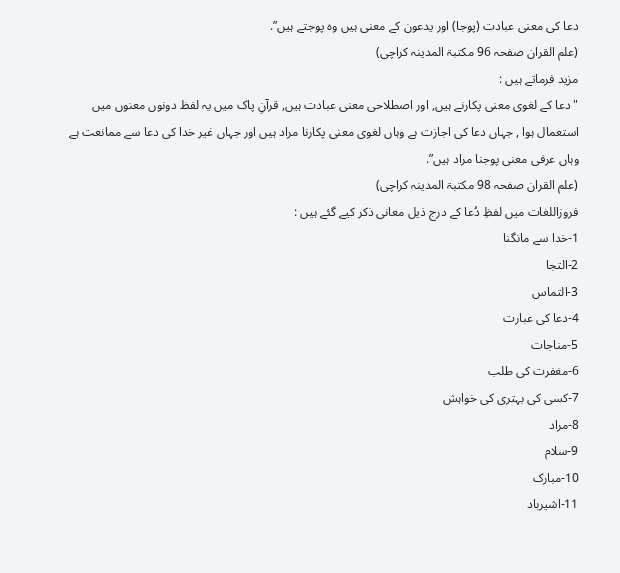دعا کی معنی عبادت (پوجا) اور یدعون کے معنی ہیں وہ پوجتے ہیں”.
(علم القران صفحہ 96 مکتبۃ المدینہ کراچی)
مزید فرماتے ہیں :
"دعا کے لغوی معنی پکارنے ہیں, اور اصطلاحی معنی عبادت ہیں, قرآنِ پاک میں یہ لفظ دونوں معنوں میں استعمال ہوا , جہاں دعا کی اجازت ہے وہاں لغوی معنی پکارنا مراد ہیں اور جہاں غیر خدا کی دعا سے ممانعت ہے وہاں عرفی معنی پوجنا مراد ہیں”.
(علم القران صفحہ 98 مکتبۃ المدینہ کراچی)
فروزاللغات میں لفظِ دُعا کے درج ذیل معانی ذکر کیے گئے ہیں :
1-خدا سے مانگنا
2-التجا
3-التماس
4-دعا کی عبارت
5-مناجات
6-مغفرت کی طلب
7-کسی کی بہتری کی خواہش
8-مراد
9-سلام
10-مبارک
11-اشیرباد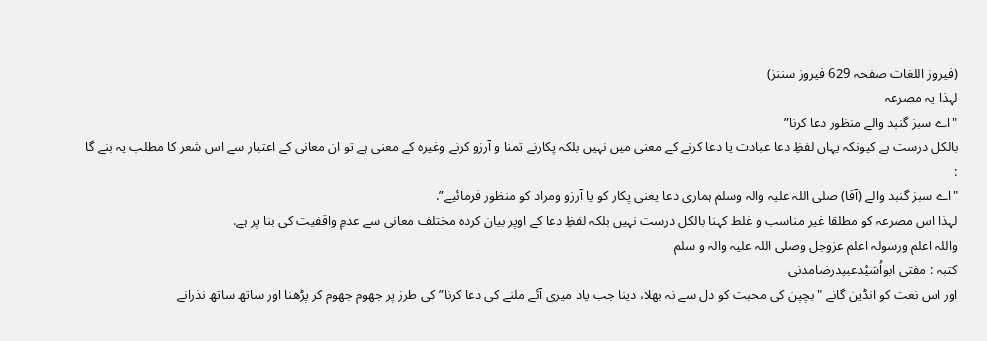(فیروز اللغات صفحہ 629 فیروز سننز)
لہذا یہ مصرعہ
"اے سبز گنبد والے منظور دعا کرنا”
بالکل درست ہے کیونکہ یہاں لفظِ دعا عبادت یا دعا کرنے کے معنی میں نہیں بلکہ پکارنے تمنا و آرزو کرنے وغیرہ کے معنی ہے تو ان معانی کے اعتبار سے اس شعر کا مطلب یہ بنے گا :
"اے سبز گنبد والے (آقا) صلی اللہ علیہ والہ وسلم ہماری دعا یعنی پکار کو یا آرزو ومراد کو منظور فرمائیے”.
لہذا اس مصرعہ کو مطلقا غیر مناسب و غلط کہنا بالکل درست نہیں بلکہ لفظِ دعا کے اوپر بیان کردہ مختلف معانی سے عدمِ واقفیت کی بنا پر ہے.
واللہ اعلم ورسولہ اعلم عزوجل وصلی اللہ علیہ والہ و سلم
کتبہ : مفتی ابواُسَیْدعبیدرضامدنی
اور اس نعت کو انڈین گانے "بچپن کی محبت کو دل سے نہ بھلا، دینا جب یاد میری آئے ملنے کی دعا کرنا” کی طرز پر جھوم جھوم کر پڑھنا اور ساتھ ساتھ نذرانے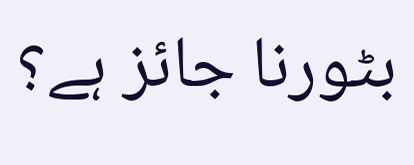بٹورنا جائز ہے؟